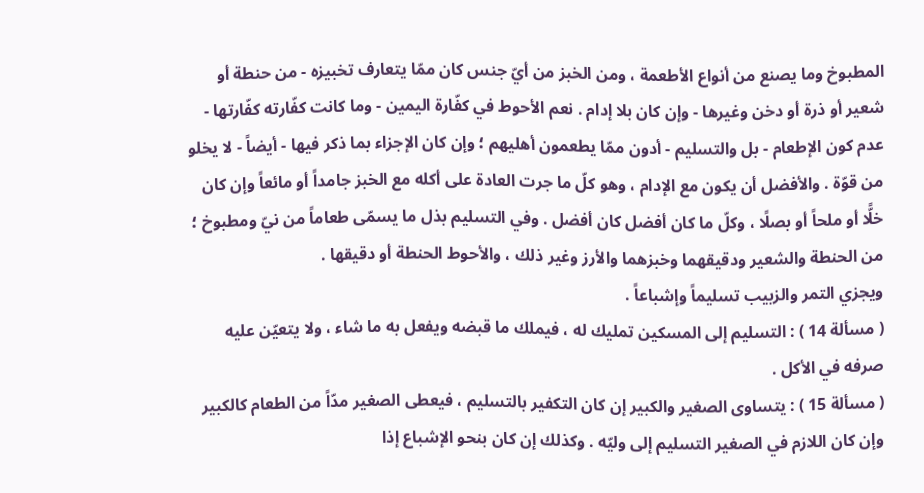المطبوخ وما يصنع من أنواع الأطعمة ، ومن الخبز من أيّ جنس كان ممّا يتعارف تخبيزه - من حنطة أو شعير أو ذرة أو دخن وغيرها - وإن كان بلا إدام . نعم الأحوط في كفّارة اليمين - وما كانت كفّارته كفّارتها - عدم كون الإطعام - بل والتسليم - أدون ممّا يطعمون أهليهم ؛ وإن كان الإجزاء بما ذكر فيها - أيضاً - لا يخلو من قوّة . والأفضل أن يكون مع الإدام ، وهو كلّ ما جرت العادة على أكله مع الخبز جامداً أو مائعاً وإن كان خلًّا أو ملحاً أو بصلًا ، وكلّ ما كان أفضل كان أفضل . وفي التسليم بذل ما يسمّى طعاماً من نيّ ومطبوخ ؛ من الحنطة والشعير ودقيقهما وخبزهما والأرز وغير ذلك ، والأحوط الحنطة أو دقيقها .
ويجزي التمر والزبيب تسليماً وإشباعاً .
( مسألة 14 ) : التسليم إلى المسكين تمليك له ، فيملك ما قبضه ويفعل به ما شاء ، ولا يتعيّن عليه صرفه في الأكل .
( مسألة 15 ) : يتساوى الصغير والكبير إن كان التكفير بالتسليم ، فيعطى الصغير مدّاً من الطعام كالكبير وإن كان اللازم في الصغير التسليم إلى وليّه . وكذلك إن كان بنحو الإشباع إذا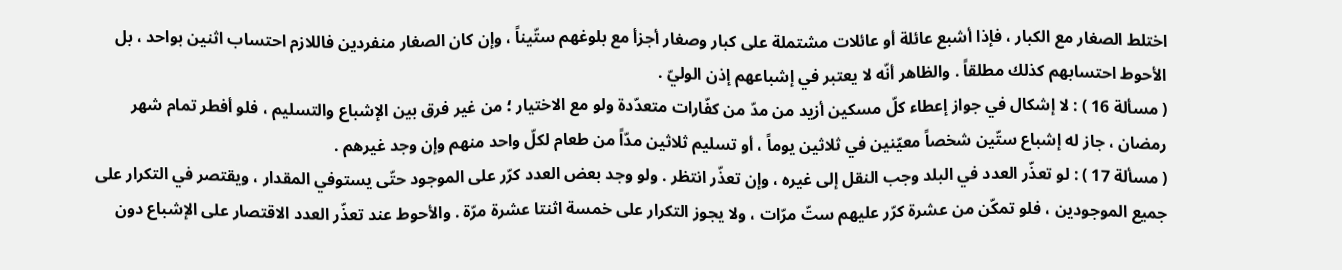اختلط الصغار مع الكبار ، فإذا أشبع عائلة أو عائلات مشتملة على كبار وصغار أجزأ مع بلوغهم ستّيناً ، وإن كان الصغار منفردين فاللازم احتساب اثنين بواحد ، بل الأحوط احتسابهم كذلك مطلقاً . والظاهر أنّه لا يعتبر في إشباعهم إذن الوليّ .
( مسألة 16 ) : لا إشكال في جواز إعطاء كلّ مسكين أزيد من مدّ من كفّارات متعدّدة ولو مع الاختيار ؛ من غير فرق بين الإشباع والتسليم ، فلو أفطر تمام شهر رمضان ، جاز له إشباع ستّين شخصاً معيّنين في ثلاثين يوماً ، أو تسليم ثلاثين مدّاً من طعام لكلّ واحد منهم وإن وجد غيرهم .
( مسألة 17 ) : لو تعذّر العدد في البلد وجب النقل إلى غيره ، وإن تعذّر انتظر . ولو وجد بعض العدد كرّر على الموجود حتّى يستوفي المقدار ، ويقتصر في التكرار على جميع الموجودين ، فلو تمكّن من عشرة كرّر عليهم ستّ مرّات ، ولا يجوز التكرار على خمسة اثنتا عشرة مرّة . والأحوط عند تعذّر العدد الاقتصار على الإشباع دون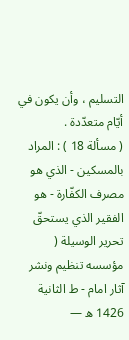التسليم ، وأن يكون في أيّام متعدّدة .
( مسألة 18 ) : المراد بالمسكين - الذي هو مصرف الكفّارة - هو الفقير الذي يستحقّ
تحرير الوسيلة ( مؤسسه تنظيم ونشر آثار امام - ط الثانية 1426 ه —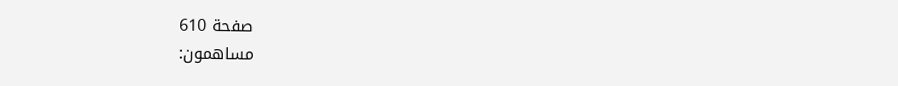صفحة 610
مساهمون: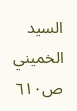السيد الخميني
ص٦١٠